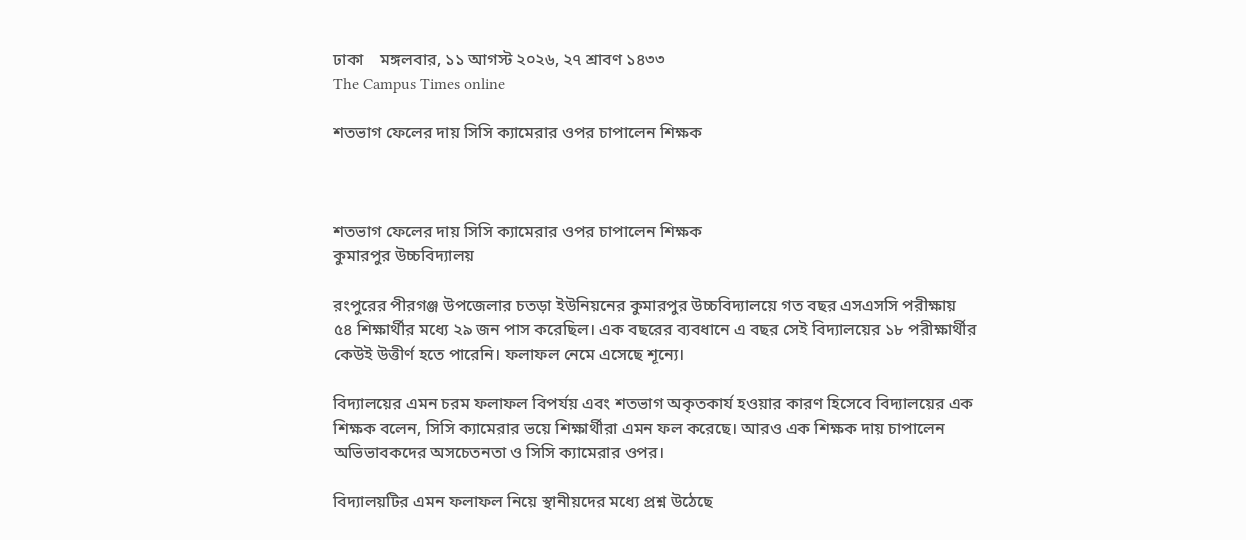ঢাকা    মঙ্গলবার, ১১ আগস্ট ২০২৬, ২৭ শ্রাবণ ১৪৩৩
The Campus Times online

শতভাগ ফেলের দায় সিসি ক্যামেরার ওপর চাপালেন শিক্ষক



শতভাগ ফেলের দায় সিসি ক্যামেরার ওপর চাপালেন শিক্ষক
কুমারপুর উচ্চবিদ্যালয়

রংপুরের পীরগঞ্জ উপজেলার চতড়া ইউনিয়নের কুমারপুর উচ্চবিদ্যালয়ে গত বছর এসএসসি পরীক্ষায় ৫৪ শিক্ষার্থীর মধ্যে ২৯ জন পাস করেছিল। এক বছরের ব্যবধানে এ বছর সেই বিদ্যালয়ের ১৮ পরীক্ষার্থীর কেউই উত্তীর্ণ হতে পারেনি। ফলাফল নেমে এসেছে শূন্যে।

বিদ্যালয়ের এমন চরম ফলাফল বিপর্যয় এবং শতভাগ অকৃতকার্য হওয়ার কারণ হিসেবে বিদ্যালয়ের এক শিক্ষক বলেন, সিসি ক্যামেরার ভয়ে শিক্ষার্থীরা এমন ফল করেছে। আরও এক শিক্ষক দায় চাপালেন অভিভাবকদের অসচেতনতা ও সিসি ক্যামেরার ওপর।

বিদ্যালয়টির এমন ফলাফল নিয়ে স্থানীয়দের মধ্যে প্রশ্ন উঠেছে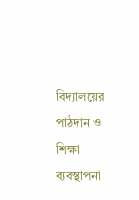বিদ্যালয়ের পাঠদান ও শিক্ষা ব্যবস্থাপনা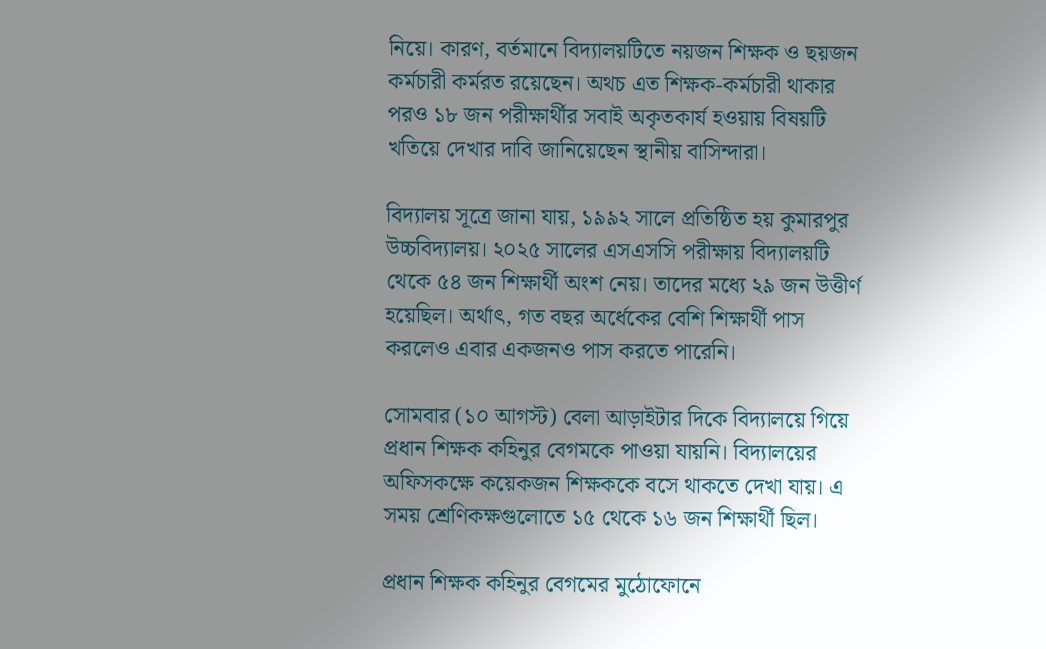নিয়ে। কারণ, বর্তমানে বিদ্যালয়টিতে নয়জন শিক্ষক ও ছয়জন কর্মচারী কর্মরত রয়েছেন। অথচ এত শিক্ষক-কর্মচারী থাকার পরও ১৮ জন পরীক্ষার্থীর সবাই অকৃতকার্য হওয়ায় বিষয়টি খতিয়ে দেখার দাবি জানিয়েছেন স্থানীয় বাসিন্দারা।

বিদ্যালয় সূত্রে জানা যায়, ১৯৯২ সালে প্রতিষ্ঠিত হয় কুমারপুর উচ্চবিদ্যালয়। ২০২৫ সালের এসএসসি পরীক্ষায় বিদ্যালয়টি থেকে ৫৪ জন শিক্ষার্থী অংশ নেয়। তাদের মধ্যে ২৯ জন উত্তীর্ণ হয়েছিল। অর্থাৎ, গত বছর অর্ধেকের বেশি শিক্ষার্থী পাস করলেও এবার একজনও পাস করতে পারেনি।

সোমবার (১০ আগস্ট) বেলা আড়াইটার দিকে বিদ্যালয়ে গিয়ে প্রধান শিক্ষক কহিনুর বেগমকে পাওয়া যায়নি। বিদ্যালয়ের অফিসকক্ষে কয়েকজন শিক্ষককে বসে থাকতে দেখা যায়। এ সময় শ্রেণিকক্ষগুলোতে ১৫ থেকে ১৬ জন শিক্ষার্থী ছিল।

প্রধান শিক্ষক কহিনুর বেগমের মুঠোফোনে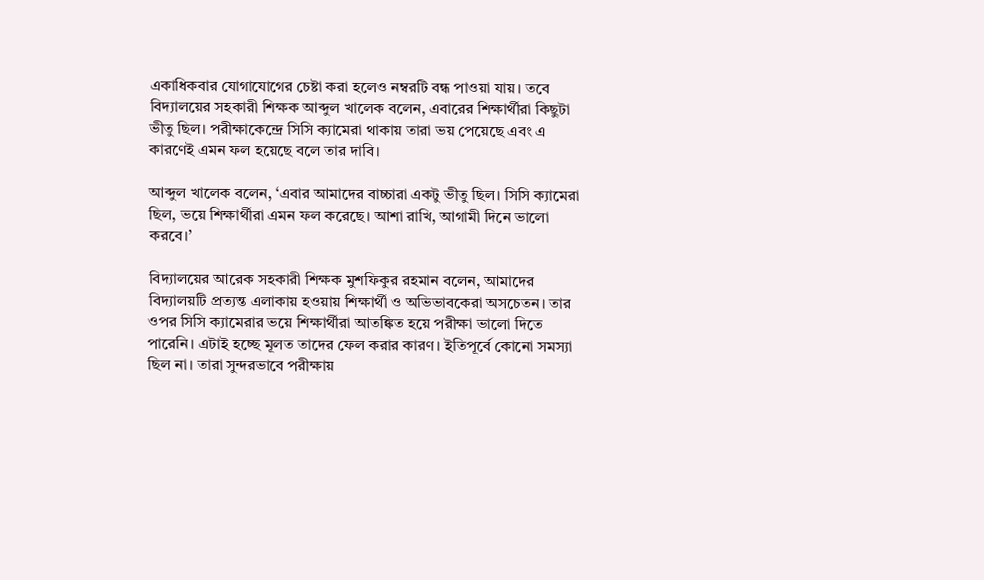একাধিকবার যোগাযোগের চেষ্টা করা হলেও নম্বরটি বন্ধ পাওয়া যায়। তবে বিদ্যালয়ের সহকারী শিক্ষক আব্দুল খালেক বলেন, এবারের শিক্ষার্থীরা কিছুটা ভীতু ছিল। পরীক্ষাকেন্দ্রে সিসি ক্যামেরা থাকায় তারা ভয় পেয়েছে এবং এ কারণেই এমন ফল হয়েছে বলে তার দাবি।

আব্দুল খালেক বলেন, ‘এবার আমাদের বাচ্চারা একটু ভীতু ছিল। সিসি ক্যামেরা ছিল, ভয়ে শিক্ষার্থীরা এমন ফল করেছে। আশা রাখি, আগামী দিনে ভালো করবে।’

বিদ্যালয়ের আরেক সহকারী শিক্ষক মুশফিকুর রহমান বলেন, আমাদের বিদ্যালয়টি প্রত্যন্ত এলাকায় হওয়ায় শিক্ষার্থী ও অভিভাবকেরা অসচেতন। তার ওপর সিসি ক্যামেরার ভয়ে শিক্ষার্থীরা আতঙ্কিত হয়ে পরীক্ষা ভালো দিতে পারেনি। এটাই হচ্ছে মূলত তাদের ফেল করার কারণ। ইতিপূর্বে কোনো সমস্যা ছিল না। তারা সুন্দরভাবে পরীক্ষায়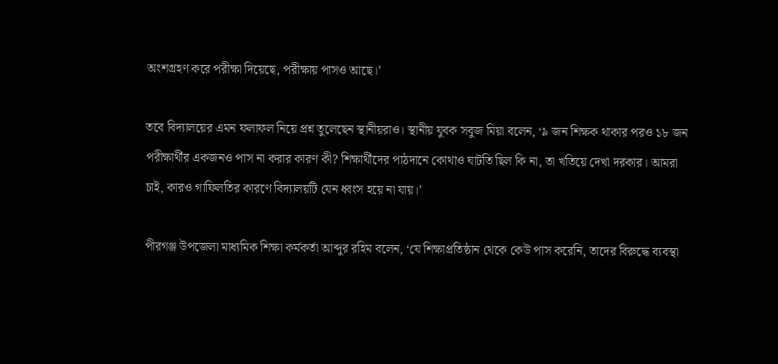অংশগ্রহণ করে পরীক্ষা দিয়েছে, পরীক্ষায় পাসও আছে।’

তবে বিদ্যালয়ের এমন ফলাফল নিয়ে প্রশ্ন তুলেছেন স্থানীয়রাও। স্থানীয় যুবক সবুজ মিয়া বলেন, ‘৯ জন শিক্ষক থাকার পরও ১৮ জন পরীক্ষার্থীর একজনও পাস না করার কারণ কী? শিক্ষার্থীদের পাঠদানে কোথাও ঘাটতি ছিল কি না, তা খতিয়ে দেখা দরকার। আমরা চাই, কারও গাফিলতির কারণে বিদ্যালয়টি যেন ধ্বংস হয়ে না যায়।’

পীরগঞ্জ উপজেলা মাধ্যমিক শিক্ষা কর্মকর্তা আব্দুর রহিম বলেন, ‘যে শিক্ষাপ্রতিষ্ঠান থেকে কেউ পাস করেনি, তাদের বিরুদ্ধে ব্যবস্থা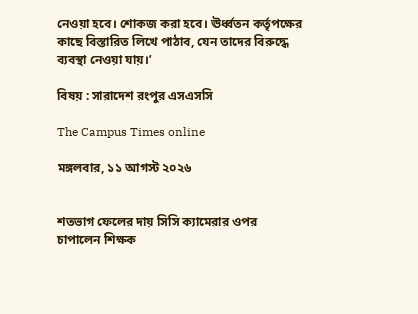নেওয়া হবে। শোকজ করা হবে। ঊর্ধ্বতন কর্তৃপক্ষের কাছে বিস্তারিত লিখে পাঠাব, যেন তাদের বিরুদ্ধে ব্যবস্থা নেওয়া যায়।’

বিষয় : সারাদেশ রংপুর এসএসসি

The Campus Times online

মঙ্গলবার, ১১ আগস্ট ২০২৬


শতভাগ ফেলের দায় সিসি ক্যামেরার ওপর চাপালেন শিক্ষক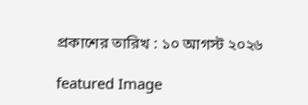প্রকাশের তারিখ : ১০ আগস্ট ২০২৬

featured Image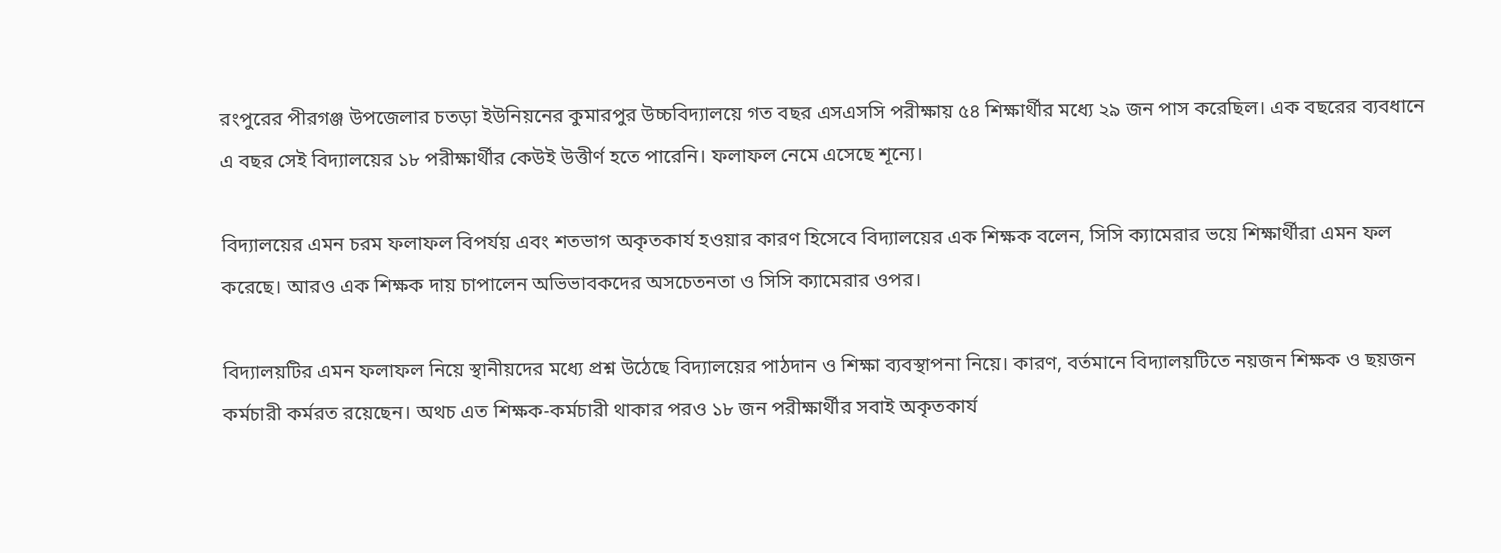রংপুরের পীরগঞ্জ উপজেলার চতড়া ইউনিয়নের কুমারপুর উচ্চবিদ্যালয়ে গত বছর এসএসসি পরীক্ষায় ৫৪ শিক্ষার্থীর মধ্যে ২৯ জন পাস করেছিল। এক বছরের ব্যবধানে এ বছর সেই বিদ্যালয়ের ১৮ পরীক্ষার্থীর কেউই উত্তীর্ণ হতে পারেনি। ফলাফল নেমে এসেছে শূন্যে।

বিদ্যালয়ের এমন চরম ফলাফল বিপর্যয় এবং শতভাগ অকৃতকার্য হওয়ার কারণ হিসেবে বিদ্যালয়ের এক শিক্ষক বলেন, সিসি ক্যামেরার ভয়ে শিক্ষার্থীরা এমন ফল করেছে। আরও এক শিক্ষক দায় চাপালেন অভিভাবকদের অসচেতনতা ও সিসি ক্যামেরার ওপর।

বিদ্যালয়টির এমন ফলাফল নিয়ে স্থানীয়দের মধ্যে প্রশ্ন উঠেছে বিদ্যালয়ের পাঠদান ও শিক্ষা ব্যবস্থাপনা নিয়ে। কারণ, বর্তমানে বিদ্যালয়টিতে নয়জন শিক্ষক ও ছয়জন কর্মচারী কর্মরত রয়েছেন। অথচ এত শিক্ষক-কর্মচারী থাকার পরও ১৮ জন পরীক্ষার্থীর সবাই অকৃতকার্য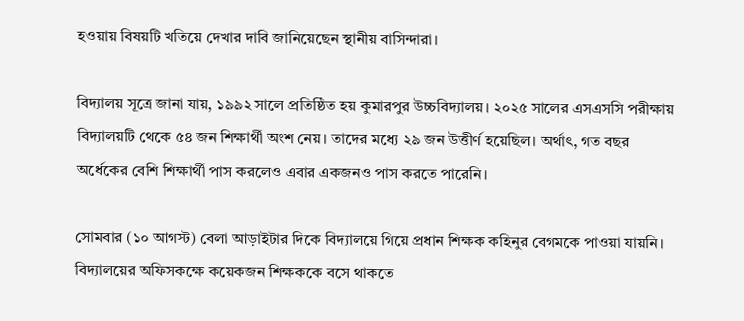হওয়ায় বিষয়টি খতিয়ে দেখার দাবি জানিয়েছেন স্থানীয় বাসিন্দারা।

বিদ্যালয় সূত্রে জানা যায়, ১৯৯২ সালে প্রতিষ্ঠিত হয় কুমারপুর উচ্চবিদ্যালয়। ২০২৫ সালের এসএসসি পরীক্ষায় বিদ্যালয়টি থেকে ৫৪ জন শিক্ষার্থী অংশ নেয়। তাদের মধ্যে ২৯ জন উত্তীর্ণ হয়েছিল। অর্থাৎ, গত বছর অর্ধেকের বেশি শিক্ষার্থী পাস করলেও এবার একজনও পাস করতে পারেনি।

সোমবার (১০ আগস্ট) বেলা আড়াইটার দিকে বিদ্যালয়ে গিয়ে প্রধান শিক্ষক কহিনুর বেগমকে পাওয়া যায়নি। বিদ্যালয়ের অফিসকক্ষে কয়েকজন শিক্ষককে বসে থাকতে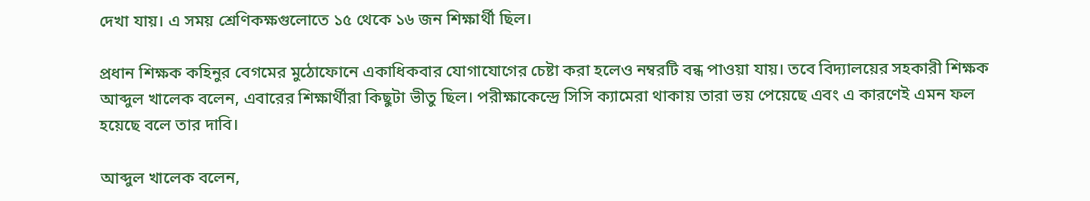দেখা যায়। এ সময় শ্রেণিকক্ষগুলোতে ১৫ থেকে ১৬ জন শিক্ষার্থী ছিল।

প্রধান শিক্ষক কহিনুর বেগমের মুঠোফোনে একাধিকবার যোগাযোগের চেষ্টা করা হলেও নম্বরটি বন্ধ পাওয়া যায়। তবে বিদ্যালয়ের সহকারী শিক্ষক আব্দুল খালেক বলেন, এবারের শিক্ষার্থীরা কিছুটা ভীতু ছিল। পরীক্ষাকেন্দ্রে সিসি ক্যামেরা থাকায় তারা ভয় পেয়েছে এবং এ কারণেই এমন ফল হয়েছে বলে তার দাবি।

আব্দুল খালেক বলেন,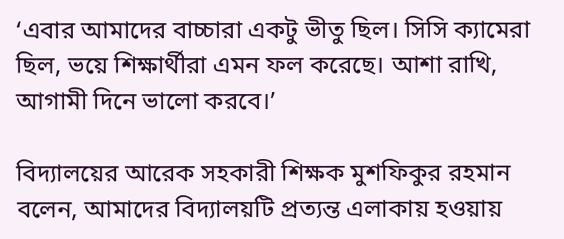‘এবার আমাদের বাচ্চারা একটু ভীতু ছিল। সিসি ক্যামেরা ছিল, ভয়ে শিক্ষার্থীরা এমন ফল করেছে। আশা রাখি, আগামী দিনে ভালো করবে।’

বিদ্যালয়ের আরেক সহকারী শিক্ষক মুশফিকুর রহমান বলেন, আমাদের বিদ্যালয়টি প্রত্যন্ত এলাকায় হওয়ায়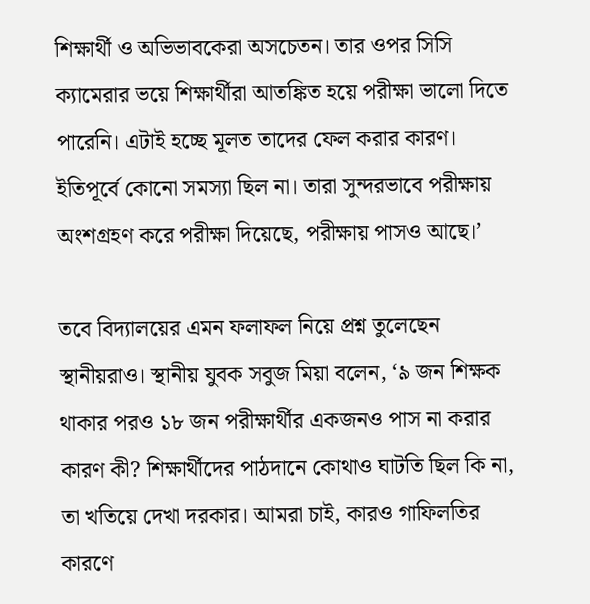শিক্ষার্থী ও অভিভাবকেরা অসচেতন। তার ওপর সিসি ক্যামেরার ভয়ে শিক্ষার্থীরা আতঙ্কিত হয়ে পরীক্ষা ভালো দিতে পারেনি। এটাই হচ্ছে মূলত তাদের ফেল করার কারণ। ইতিপূর্বে কোনো সমস্যা ছিল না। তারা সুন্দরভাবে পরীক্ষায় অংশগ্রহণ করে পরীক্ষা দিয়েছে, পরীক্ষায় পাসও আছে।’

তবে বিদ্যালয়ের এমন ফলাফল নিয়ে প্রশ্ন তুলেছেন স্থানীয়রাও। স্থানীয় যুবক সবুজ মিয়া বলেন, ‘৯ জন শিক্ষক থাকার পরও ১৮ জন পরীক্ষার্থীর একজনও পাস না করার কারণ কী? শিক্ষার্থীদের পাঠদানে কোথাও ঘাটতি ছিল কি না, তা খতিয়ে দেখা দরকার। আমরা চাই, কারও গাফিলতির কারণে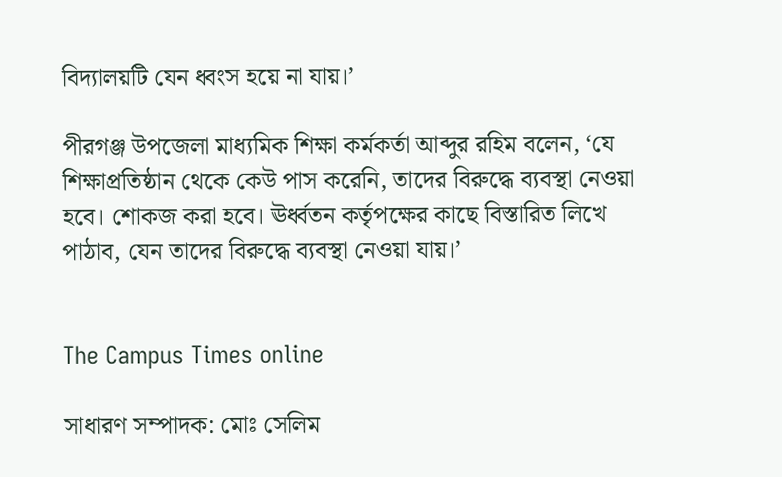বিদ্যালয়টি যেন ধ্বংস হয়ে না যায়।’

পীরগঞ্জ উপজেলা মাধ্যমিক শিক্ষা কর্মকর্তা আব্দুর রহিম বলেন, ‘যে শিক্ষাপ্রতিষ্ঠান থেকে কেউ পাস করেনি, তাদের বিরুদ্ধে ব্যবস্থা নেওয়া হবে। শোকজ করা হবে। ঊর্ধ্বতন কর্তৃপক্ষের কাছে বিস্তারিত লিখে পাঠাব, যেন তাদের বিরুদ্ধে ব্যবস্থা নেওয়া যায়।’


The Campus Times online

সাধারণ সম্পাদক: মোঃ সেলিম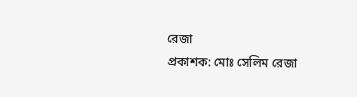রেজা
প্রকাশক: মোঃ সেলিম রেজা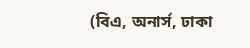(বিএ, অনার্স, ঢাকা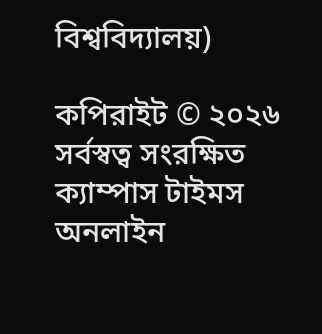বিশ্ববিদ্যালয়)

কপিরাইট © ২০২৬ সর্বস্বত্ব সংরক্ষিত ক্যাম্পাস টাইমস অনলাইন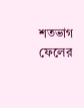শতভাগ ফেলের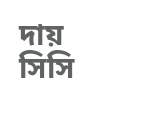দায় সিসি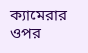ক্যামেরার ওপর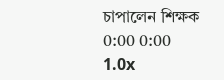চাপালেন শিক্ষক
0:00 0:00
1.0x